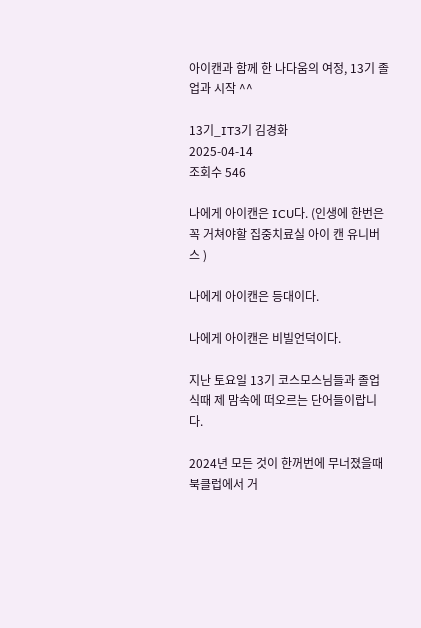아이캔과 함께 한 나다움의 여정, 13기 졸업과 시작 ^^

13기_IT3기 김경화
2025-04-14
조회수 546

나에게 아이캔은 ICU다. (인생에 한번은 꼭 거쳐야할 집중치료실 아이 캔 유니버스 )

나에게 아이캔은 등대이다.

나에게 아이캔은 비빌언덕이다.

지난 토요일 13기 코스모스님들과 졸업식때 제 맘속에 떠오르는 단어들이랍니다.

2024년 모든 것이 한꺼번에 무너졌을때 북클럽에서 거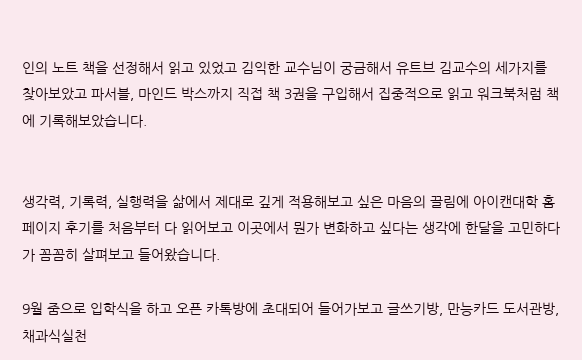인의 노트 책을 선정해서 읽고 있었고 김익한 교수님이 궁금해서 유트브 김교수의 세가지를 찾아보았고 파서블, 마인드 박스까지 직접 책 3권을 구입해서 집중적으로 읽고 워크북처럼 책에 기록해보았습니다.


생각력, 기록력, 실행력을 삶에서 제대로 깊게 적용해보고 싶은 마음의 끌림에 아이캔대학 홈페이지 후기를 처음부터 다 읽어보고 이곳에서 뭔가 변화하고 싶다는 생각에 한달을 고민하다가 꼼꼼히 살펴보고 들어왔습니다.

9월 줌으로 입학식을 하고 오픈 카톡방에 초대되어 들어가보고 글쓰기방, 만능카드 도서관방, 채과식실천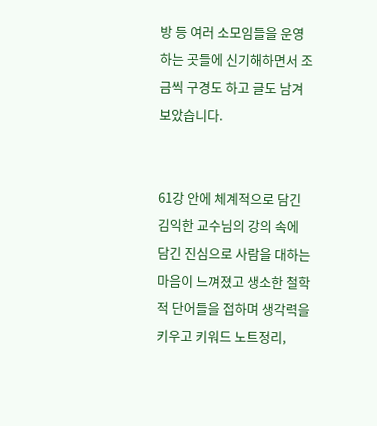방 등 여러 소모임들을 운영하는 곳들에 신기해하면서 조금씩 구경도 하고 글도 남겨보았습니다.


61강 안에 체계적으로 담긴 김익한 교수님의 강의 속에 담긴 진심으로 사람을 대하는 마음이 느껴졌고 생소한 철학적 단어들을 접하며 생각력을 키우고 키워드 노트정리,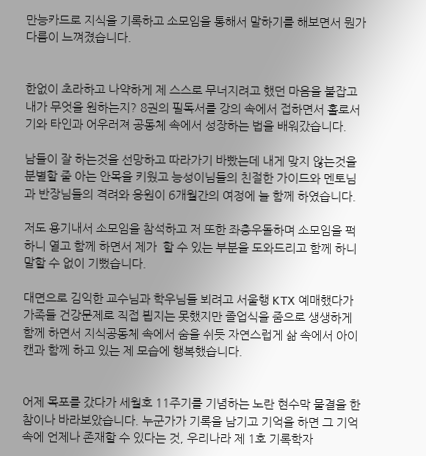만능카드로 지식을 기록하고 소모임을 통해서 말하기를 해보면서 뭔가 다름이 느껴졌습니다.


한없이 초라하고 나약하게 제 스스로 무너지려고 했던 마음을 붙잡고 내가 무엇을 원하는지? 8권의 필독서를 강의 속에서 접하면서 홀로서기와 타인과 어우러져 공동체 속에서 성장하는 법을 배워갔습니다.

남들이 잘 하는것을 선망하고 따라가기 바빴는데 내게 맞지 않는것을 분별할 줄 아는 안목을 키웠고 능성이님들의 친절한 가이드와 멘토님과 반장님들의 격려와 응원이 6개월간의 여정에 늘 함께 하였습니다.

저도 용기내서 소모임을 참석하고 저 또한 좌충우돌하며 소모임을 퍽 하니 열고 함께 하면서 제가  할 수 있는 부분을 도와드리고 함께 하니 말할 수 없이 기뻤습니다.

대면으로 김익한 교수님과 학우님들 뵈려고 서울행 KTX 예매했다가 가족들 건강문제로 직접 뵙지는 못했지만 졸업식을 줌으로 생생하게 함께 하면서 지식공동체 속에서 숨을 쉬듯 자연스럽게 삶 속에서 아이캔과 함께 하고 있는 제 모습에 행복했습니다.


어제 목포를 갔다가 세월호 11주기를 기념하는 노란 현수막 물결을 한참이나 바라보았습니다. 누군가가 기록을 남기고 기억을 하면 그 기억속에 언제나 존재할 수 있다는 것, 우리나라 제 1호 기록학자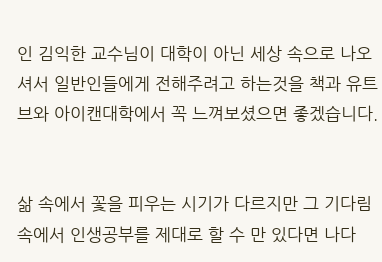인 김익한 교수님이 대학이 아닌 세상 속으로 나오셔서 일반인들에게 전해주려고 하는것을 책과 유트브와 아이캔대학에서 꼭 느껴보셨으면 좋겠습니다.


삶 속에서 꽃을 피우는 시기가 다르지만 그 기다림 속에서 인생공부를 제대로 할 수 만 있다면 나다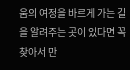움의 여정을 바르게 가는 길을 알려주는 곳이 있다면 꼭 찾아서 만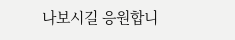나보시길 응원합니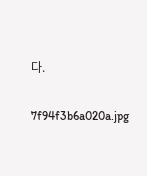다.


7f94f3b6a020a.jpg